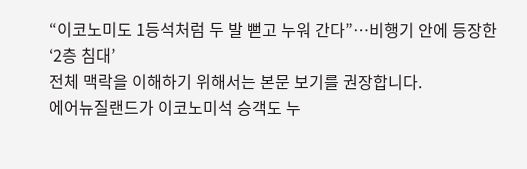“이코노미도 1등석처럼 두 발 뻗고 누워 간다”…비행기 안에 등장한 ‘2층 침대’
전체 맥락을 이해하기 위해서는 본문 보기를 권장합니다.
에어뉴질랜드가 이코노미석 승객도 누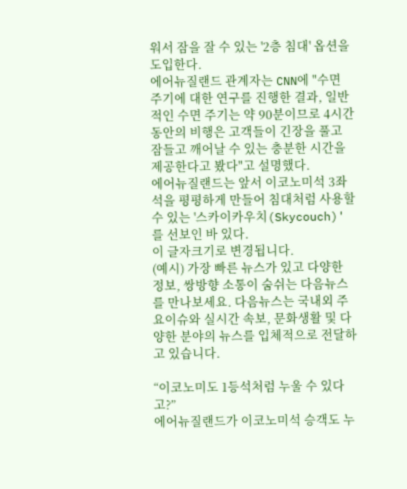워서 잠을 잘 수 있는 '2층 침대' 옵션을 도입한다.
에어뉴질랜드 관계자는 CNN에 "수면 주기에 대한 연구를 진행한 결과, 일반적인 수면 주기는 약 90분이므로 4시간 동안의 비행은 고객들이 긴장을 풀고 잠들고 깨어날 수 있는 충분한 시간을 제공한다고 봤다"고 설명했다.
에어뉴질랜드는 앞서 이코노미석 3좌석을 평평하게 만들어 침대처럼 사용할 수 있는 '스카이카우치(Skycouch)'를 선보인 바 있다.
이 글자크기로 변경됩니다.
(예시) 가장 빠른 뉴스가 있고 다양한 정보, 쌍방향 소통이 숨쉬는 다음뉴스를 만나보세요. 다음뉴스는 국내외 주요이슈와 실시간 속보, 문화생활 및 다양한 분야의 뉴스를 입체적으로 전달하고 있습니다.

“이코노미도 1등석처럼 누울 수 있다고?”
에어뉴질랜드가 이코노미석 승객도 누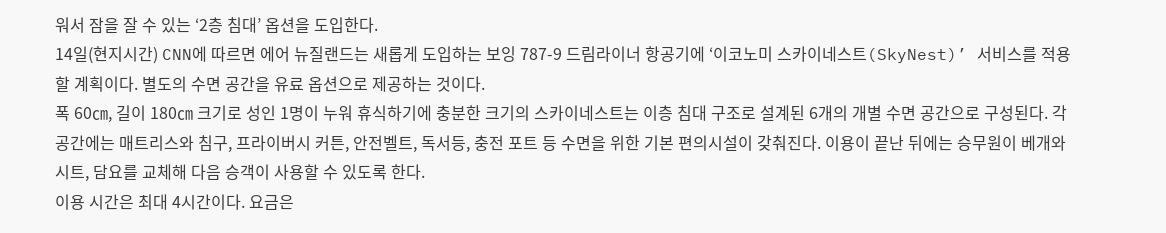워서 잠을 잘 수 있는 ‘2층 침대’ 옵션을 도입한다.
14일(현지시간) CNN에 따르면 에어 뉴질랜드는 새롭게 도입하는 보잉 787-9 드림라이너 항공기에 ‘이코노미 스카이네스트(SkyNest)’ 서비스를 적용할 계획이다. 별도의 수면 공간을 유료 옵션으로 제공하는 것이다.
폭 60㎝, 길이 180㎝ 크기로 성인 1명이 누워 휴식하기에 충분한 크기의 스카이네스트는 이층 침대 구조로 설계된 6개의 개별 수면 공간으로 구성된다. 각 공간에는 매트리스와 침구, 프라이버시 커튼, 안전벨트, 독서등, 충전 포트 등 수면을 위한 기본 편의시설이 갖춰진다. 이용이 끝난 뒤에는 승무원이 베개와 시트, 담요를 교체해 다음 승객이 사용할 수 있도록 한다.
이용 시간은 최대 4시간이다. 요금은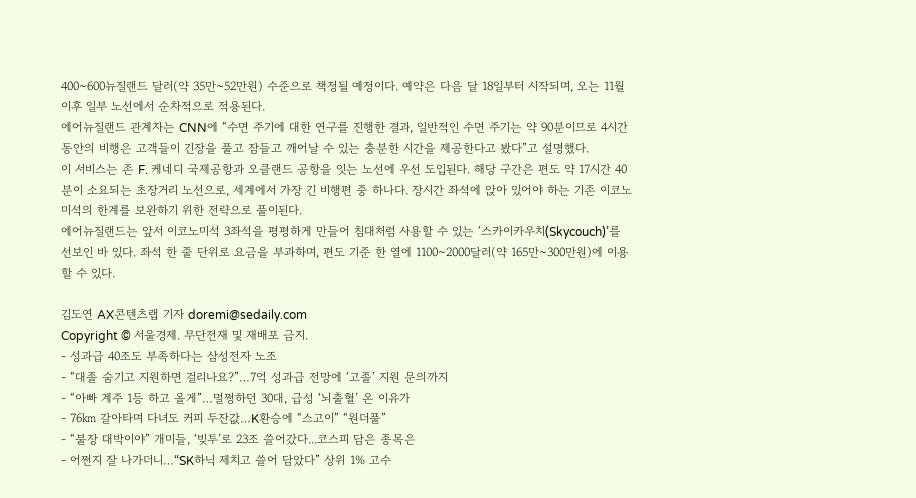400~600뉴질랜드 달러(약 35만~52만원) 수준으로 책정될 예정이다. 예약은 다음 달 18일부터 시작되며, 오는 11월 이후 일부 노선에서 순차적으로 적용된다.
에어뉴질랜드 관계자는 CNN에 “수면 주기에 대한 연구를 진행한 결과, 일반적인 수면 주기는 약 90분이므로 4시간 동안의 비행은 고객들이 긴장을 풀고 잠들고 깨어날 수 있는 충분한 시간을 제공한다고 봤다”고 설명했다.
이 서비스는 존 F. 케네디 국제공항과 오클랜드 공항을 잇는 노선에 우선 도입된다. 해당 구간은 편도 약 17시간 40분이 소요되는 초장거리 노선으로, 세계에서 가장 긴 비행편 중 하나다. 장시간 좌석에 앉아 있어야 하는 기존 이코노미석의 한계를 보완하기 위한 전략으로 풀이된다.
에어뉴질랜드는 앞서 이코노미석 3좌석을 평평하게 만들어 침대처럼 사용할 수 있는 ‘스카이카우치(Skycouch)’를 선보인 바 있다. 좌석 한 줄 단위로 요금을 부과하며, 편도 기준 한 열에 1100~2000달러(약 165만~300만원)에 이용할 수 있다.

김도연 AX콘텐츠랩 기자 doremi@sedaily.com
Copyright © 서울경제. 무단전재 및 재배포 금지.
- 성과급 40조도 부족하다는 삼성전자 노조
- “대졸 숨기고 지원하면 걸리나요?”…7억 성과급 전망에 ‘고졸’ 지원 문의까지
- “아빠 계주 1등 하고 올게”…멀쩡하던 30대, 급성 ‘뇌출혈’ 온 이유가
- 76㎞ 갈아타며 다녀도 커피 두잔값…K환승에 “스고이” “원더풀”
- “불장 대박이야” 개미들, ‘빚투’로 23조 쓸어갔다...코스피 담은 종목은
- 어쩐지 잘 나가더니…“SK하닉 제치고 쓸어 담았다” 상위 1% 고수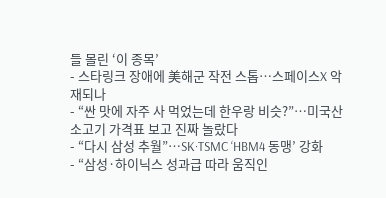들 몰린 ‘이 종목’
- 스타링크 장애에 美해군 작전 스톱…스페이스X 악재되나
- “싼 맛에 자주 사 먹었는데 한우랑 비슷?”…미국산 소고기 가격표 보고 진짜 놀랐다
- “다시 삼성 추월”…SK·TSMC ‘HBM4 동맹’ 강화
- “삼성·하이닉스 성과급 따라 움직인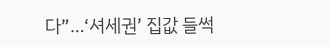다”…‘셔세권’ 집값 들썩